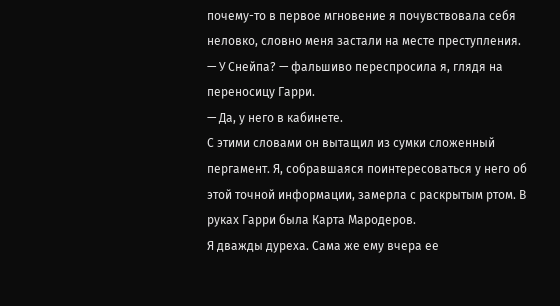почему-то в первое мгновение я почувствовала себя неловко, словно меня застали на месте преступления.
— У Снейпа? — фальшиво переспросила я, глядя на переносицу Гарри.
— Да, у него в кабинете.
С этими словами он вытащил из сумки сложенный пергамент. Я, собравшаяся поинтересоваться у него об этой точной информации, замерла с раскрытым ртом. В руках Гарри была Карта Мародеров.
Я дважды дуреха. Сама же ему вчера ее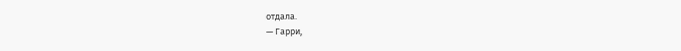отдала.
— Гарри,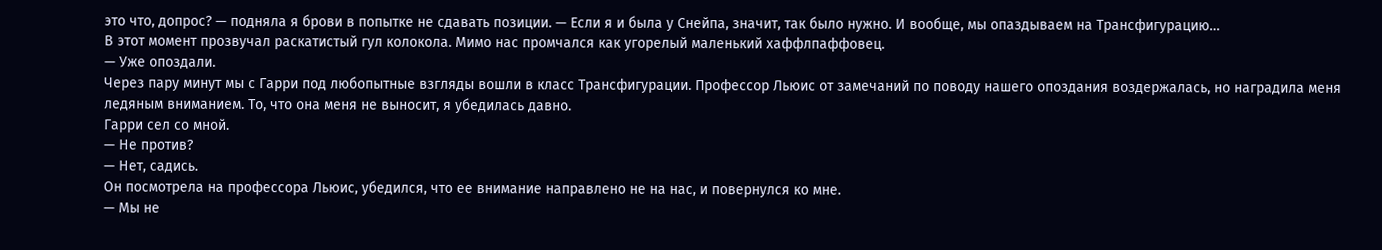это что, допрос? — подняла я брови в попытке не сдавать позиции. — Если я и была у Снейпа, значит, так было нужно. И вообще, мы опаздываем на Трансфигурацию…
В этот момент прозвучал раскатистый гул колокола. Мимо нас промчался как угорелый маленький хаффлпаффовец.
— Уже опоздали.
Через пару минут мы с Гарри под любопытные взгляды вошли в класс Трансфигурации. Профессор Льюис от замечаний по поводу нашего опоздания воздержалась, но наградила меня ледяным вниманием. То, что она меня не выносит, я убедилась давно.
Гарри сел со мной.
— Не против?
— Нет, садись.
Он посмотрела на профессора Льюис, убедился, что ее внимание направлено не на нас, и повернулся ко мне.
— Мы не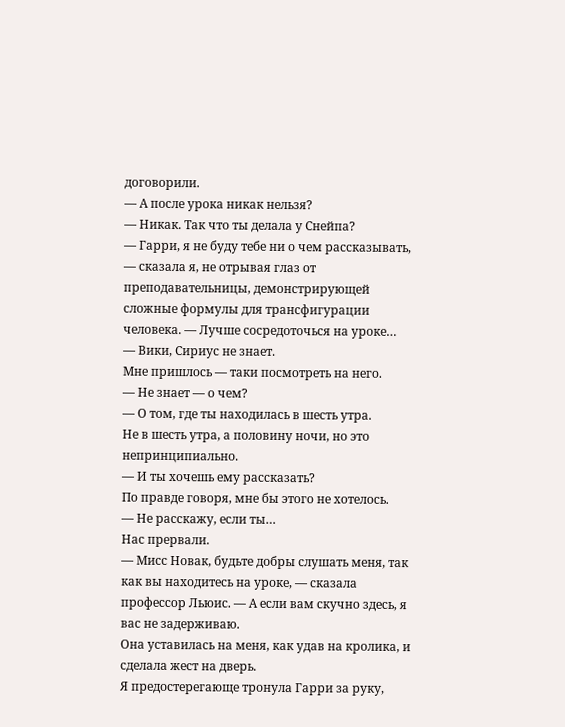договорили.
— А после урока никак нельзя?
— Никак. Так что ты делала у Снейпа?
— Гарри, я не буду тебе ни о чем рассказывать, — сказала я, не отрывая глаз от преподавательницы, демонстрирующей сложные формулы для трансфигурации человека. — Лучше сосредоточься на уроке…
— Вики, Сириус не знает.
Мне пришлось — таки посмотреть на него.
— Не знает — о чем?
— О том, где ты находилась в шесть утра.
Не в шесть утра, а половину ночи, но это непринципиально.
— И ты хочешь ему рассказать?
По правде говоря, мне бы этого не хотелось.
— Не расскажу, если ты…
Нас прервали.
— Мисс Новак, будьте добры слушать меня, так как вы находитесь на уроке, — сказала профессор Льюис. — А если вам скучно здесь, я вас не задерживаю.
Она уставилась на меня, как удав на кролика, и сделала жест на дверь.
Я предостерегающе тронула Гарри за руку,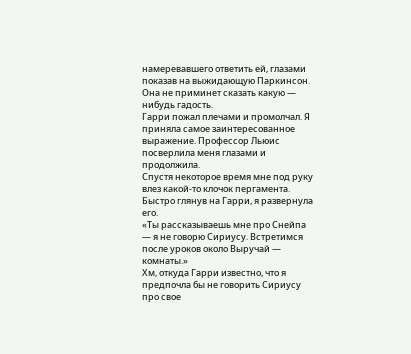намеревавшего ответить ей, глазами показав на выжидающую Паркинсон. Она не приминет сказать какую — нибудь гадость.
Гарри пожал плечами и промолчал. Я приняла самое заинтересованное выражение. Профессор Льюис посверлила меня глазами и продолжила.
Спустя некоторое время мне под руку влез какой-то клочок пергамента. Быстро глянув на Гарри, я развернула его.
«Ты рассказываешь мне про Снейпа — я не говорю Сириусу. Встретимся после уроков около Выручай — комнаты.»
Хм, откуда Гарри известно, что я предпочла бы не говорить Сириусу про свое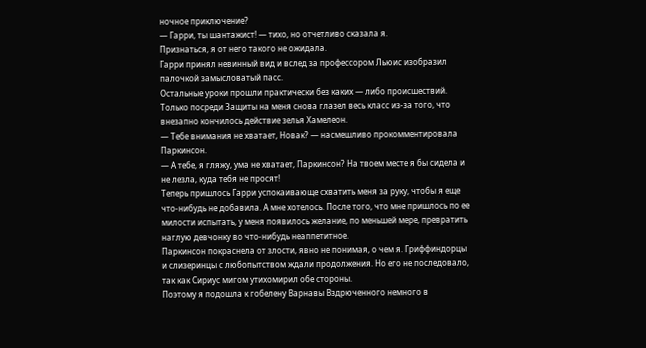ночное приключение?
— Гарри, ты шантажист! — тихо, но отчетливо сказала я.
Признаться, я от него такого не ожидала.
Гарри принял невинный вид и вслед за профессором Льюис изобразил палочкой замысловатый пасс.
Остальные уроки прошли практически без каких — либо происшествий. Только посреди Защиты на меня снова глазел весь класс из-за того, что внезапно кончилось действие зелья Хамелеон.
— Тебе внимания не хватает, Новак? — насмешливо прокомментировала Паркинсон.
— А тебе, я гляжу, ума не хватает, Паркинсон? На твоем месте я бы сидела и не лезла, куда тебя не просят!
Теперь пришлось Гарри успокаивающе схватить меня за руку, чтобы я еще что-нибудь не добавила. А мне хотелось. После того, что мне пришлось по ее милости испытать, у меня появилось желание, по меньшей мере, превратить наглую девчонку во что-нибудь неаппетитное.
Паркинсон покраснела от злости, явно не понимая, о чем я. Гриффиндорцы и слизеринцы с любопытством ждали продолжения. Но его не последовало, так как Сириус мигом утихомирил обе стороны.
Поэтому я подошла к гобелену Варнавы Вздрюченного немного в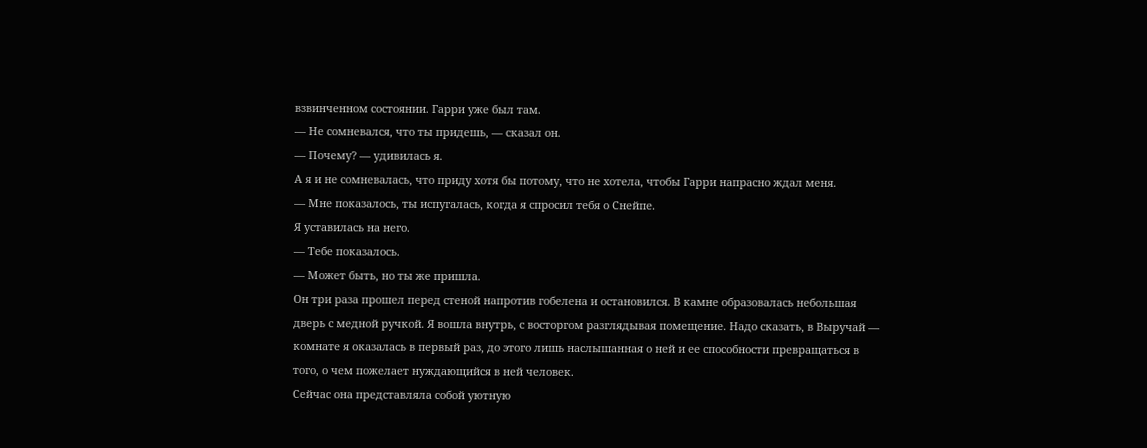взвинченном состоянии. Гарри уже был там.
— Не сомневался, что ты придешь, — сказал он.
— Почему? — удивилась я.
А я и не сомневалась, что приду хотя бы потому, что не хотела, чтобы Гарри напрасно ждал меня.
— Мне показалось, ты испугалась, когда я спросил тебя о Снейпе.
Я уставилась на него.
— Тебе показалось.
— Может быть, но ты же пришла.
Он три раза прошел перед стеной напротив гобелена и остановился. В камне образовалась небольшая дверь с медной ручкой. Я вошла внутрь, с восторгом разглядывая помещение. Надо сказать, в Выручай — комнате я оказалась в первый раз, до этого лишь наслышанная о ней и ее способности превращаться в того, о чем пожелает нуждающийся в ней человек.
Сейчас она представляла собой уютную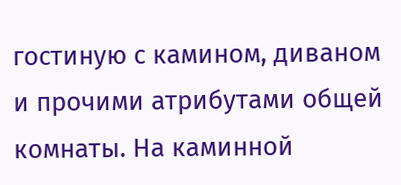гостиную с камином, диваном и прочими атрибутами общей комнаты. На каминной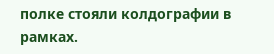полке стояли колдографии в рамках.